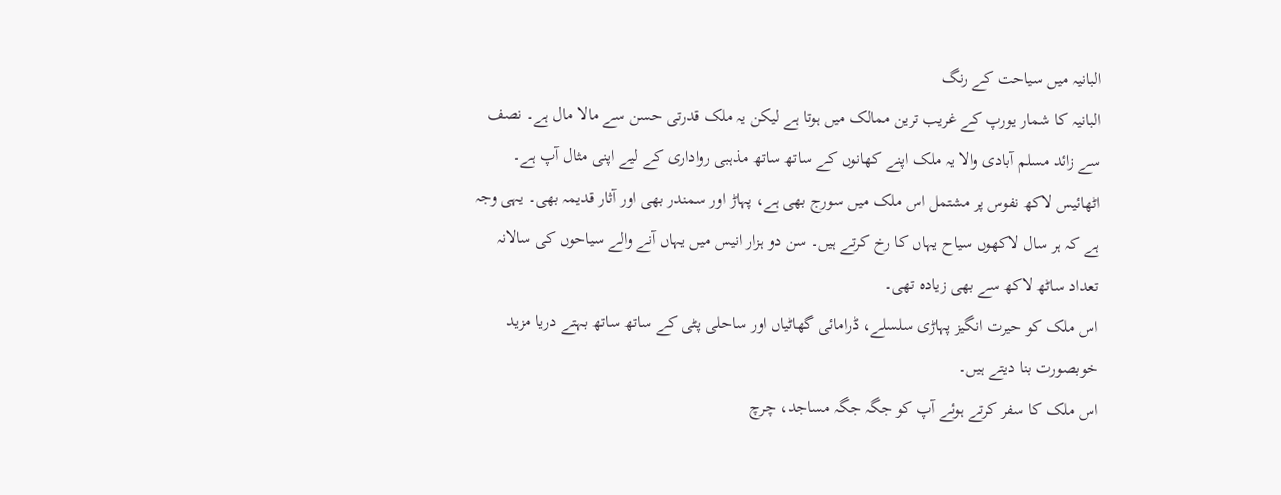البانیہ میں سیاحت کے رنگ
البانیہ کا شمار یورپ کے غریب ترین ممالک میں ہوتا ہے لیکن یہ ملک قدرتی حسن سے مالا مال ہے۔ نصف سے زائد مسلم آبادی والا یہ ملک اپنے کھانوں کے ساتھ ساتھ مذہبی رواداری کے لیے اپنی مثال آپ ہے۔
اٹھائیس لاکھ نفوس پر مشتمل اس ملک میں سورج بھی ہے، پہاڑ اور سمندر بھی اور آثار قدیمہ بھی۔ یہی وجہ ہے کہ ہر سال لاکھوں سیاح یہاں کا رخ کرتے ہیں۔ سن دو ہزار انیس میں یہاں آنے والے سیاحوں کی سالانہ تعداد ساٹھ لاکھ سے بھی زیادہ تھی۔
اس ملک کو حیرت انگیز پہاڑی سلسلے، ڈرامائی گھاٹیاں اور ساحلی پٹی کے ساتھ ساتھ بہتے دریا مزید خوبصورت بنا دیتے ہیں۔
اس ملک کا سفر کرتے ہوئے آپ کو جگہ جگہ مساجد، چرچ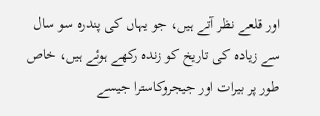اور قلعے نظر آتے ہیں، جو یہاں کی پندرہ سو سال سے زیادہ کی تاریخ کو زندہ رکھے ہوئے ہیں، خاص طور پر بیرات اور جیجروکاسترا جیسے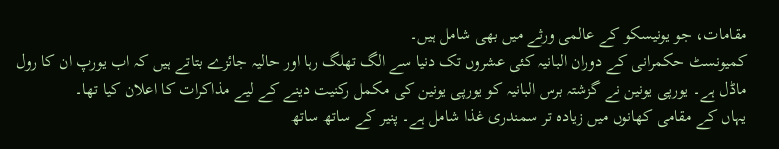مقامات، جو یونیسکو کے عالمی ورثے میں بھی شامل ہیں۔
کمیونسٹ حکمرانی کے دوران البانیہ کئی عشروں تک دنیا سے الگ تھلگ رہا اور حالیہ جائزے بتاتے ہیں کہ اب یورپ ان کا رول ماڈل ہے۔ یورپی یونین نے گزشتہ برس البانیہ کو یورپی یونین کی مکمل رکنیت دینے کے لیے مذاکرات کا اعلان کیا تھا۔
یہاں کے مقامی کھانوں میں زیادہ تر سمندری غذا شامل ہے۔ پنیر کے ساتھ ساتھ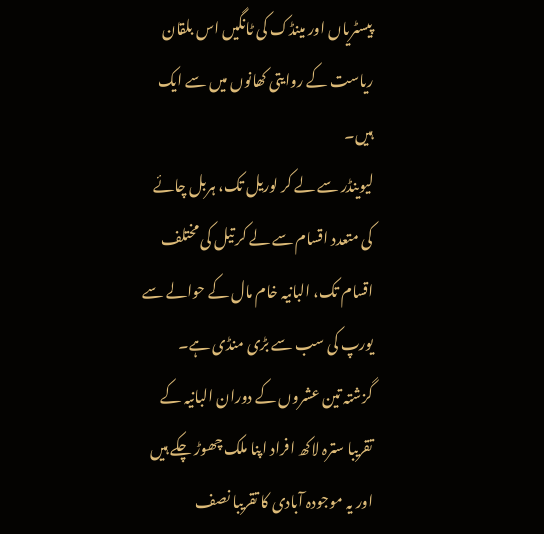پیسٹریاں اور مینڈک کی ٹانگیں اس بلقان ریاست کے روایتی کھانوں میں سے ایک ہیں۔
لیوینڈر سے لے کر لوریل تک، ہربل چائے کی متعدد اقسام سے لے کر تیل کی مختلف اقسام تک، البانیہ خام مال کے حوالے سے یورپ کی سب سے بڑی منڈی ہے۔
گزشتہ تین عشروں کے دوران البانیہ کے تقریبا سترہ لاکھ افراد اپنا ملک چھوڑ چکے ہیں اور یہ موجودہ آبادی کا تقریبا نصف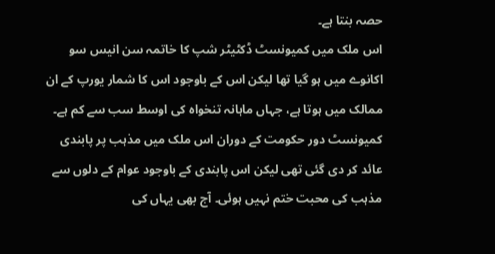حصہ بنتا ہے۔
اس ملک میں کمیونسٹ ڈکٹیٹر شپ کا خاتمہ سن انیس سو اکانوے میں ہو گیا تھا لیکن اس کے باوجود اس کا شمار یورپ کے ان ممالک میں ہوتا ہے، جہاں ماہانہ تنخواہ کی اوسط سب سے کم ہے۔
کمیونسٹ دور حکومت کے دوران اس ملک میں مذہب پر پابندی عائد کر دی گئی تھی لیکن اس پابندی کے باوجود عوام کے دلوں سے مذہب کی محبت ختم نہیں ہوئی۔ آج بھی یہاں کی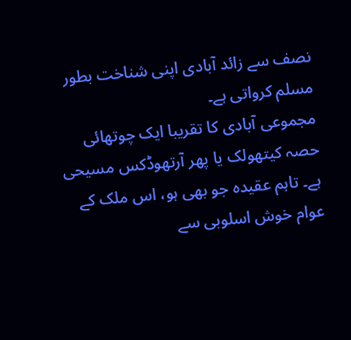نصف سے زائد آبادی اپنی شناخت بطور مسلم کرواتی ہے۔
مجموعی آبادی کا تقریبا ایک چوتھائی حصہ کیتھولک یا پھر آرتھوڈکس مسیحی ہے۔ تاہم عقیدہ جو بھی ہو، اس ملک کے عوام خوش اسلوبی سے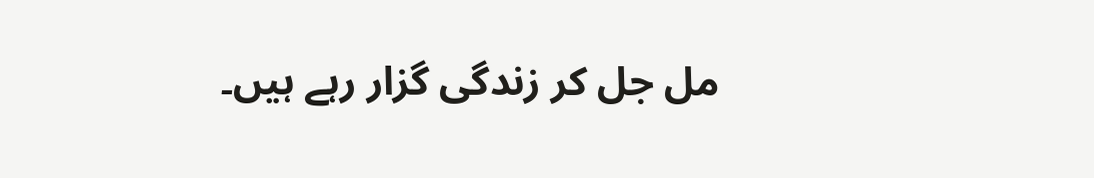مل جل کر زندگی گزار رہے ہیں۔